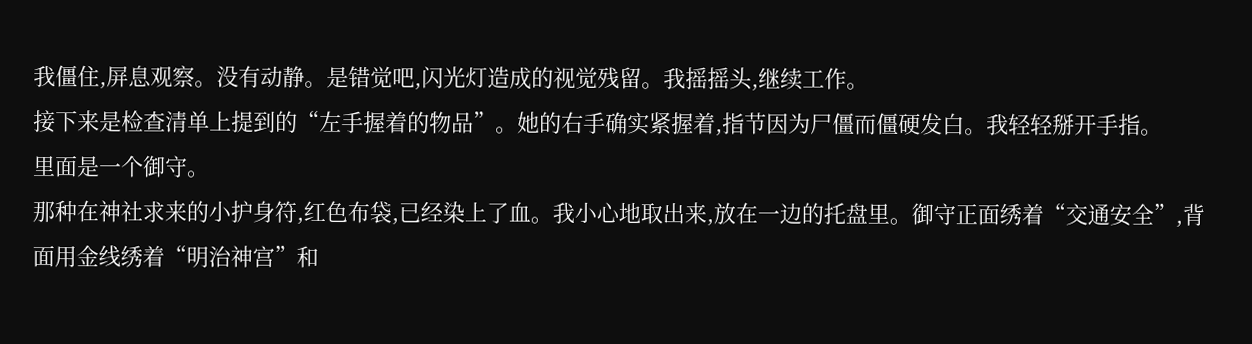我僵住,屏息观察。没有动静。是错觉吧,闪光灯造成的视觉残留。我摇摇头,继续工作。
接下来是检查清单上提到的“左手握着的物品”。她的右手确实紧握着,指节因为尸僵而僵硬发白。我轻轻掰开手指。
里面是一个御守。
那种在神社求来的小护身符,红色布袋,已经染上了血。我小心地取出来,放在一边的托盘里。御守正面绣着“交通安全”,背面用金线绣着“明治神宫”和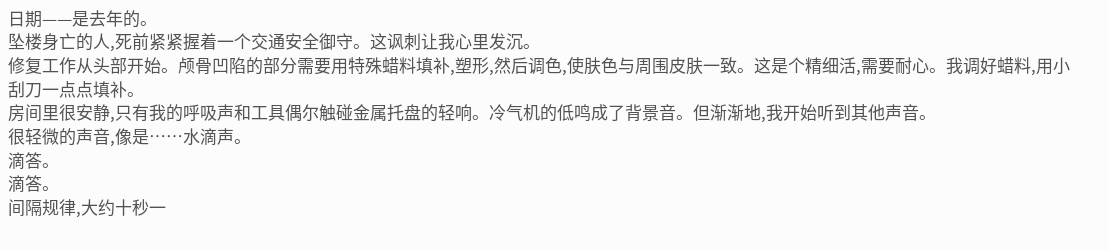日期——是去年的。
坠楼身亡的人,死前紧紧握着一个交通安全御守。这讽刺让我心里发沉。
修复工作从头部开始。颅骨凹陷的部分需要用特殊蜡料填补,塑形,然后调色,使肤色与周围皮肤一致。这是个精细活,需要耐心。我调好蜡料,用小刮刀一点点填补。
房间里很安静,只有我的呼吸声和工具偶尔触碰金属托盘的轻响。冷气机的低鸣成了背景音。但渐渐地,我开始听到其他声音。
很轻微的声音,像是……水滴声。
滴答。
滴答。
间隔规律,大约十秒一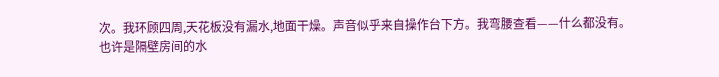次。我环顾四周,天花板没有漏水,地面干燥。声音似乎来自操作台下方。我弯腰查看——什么都没有。
也许是隔壁房间的水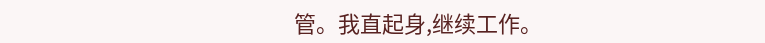管。我直起身,继续工作。